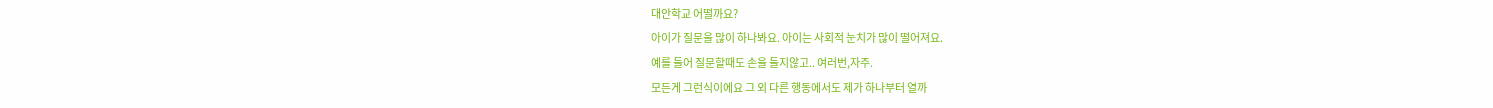대안학교 어떨까요?
아이가 질문을 많이 하나봐요. 아이는 사회적 눈치가 많이 떨어져요.
예를 들어 질문할때도 손을 들지않고.. 여러번,자주.
모든게 그런식이에요 그 외 다른 행동에서도 제가 하나부터 열까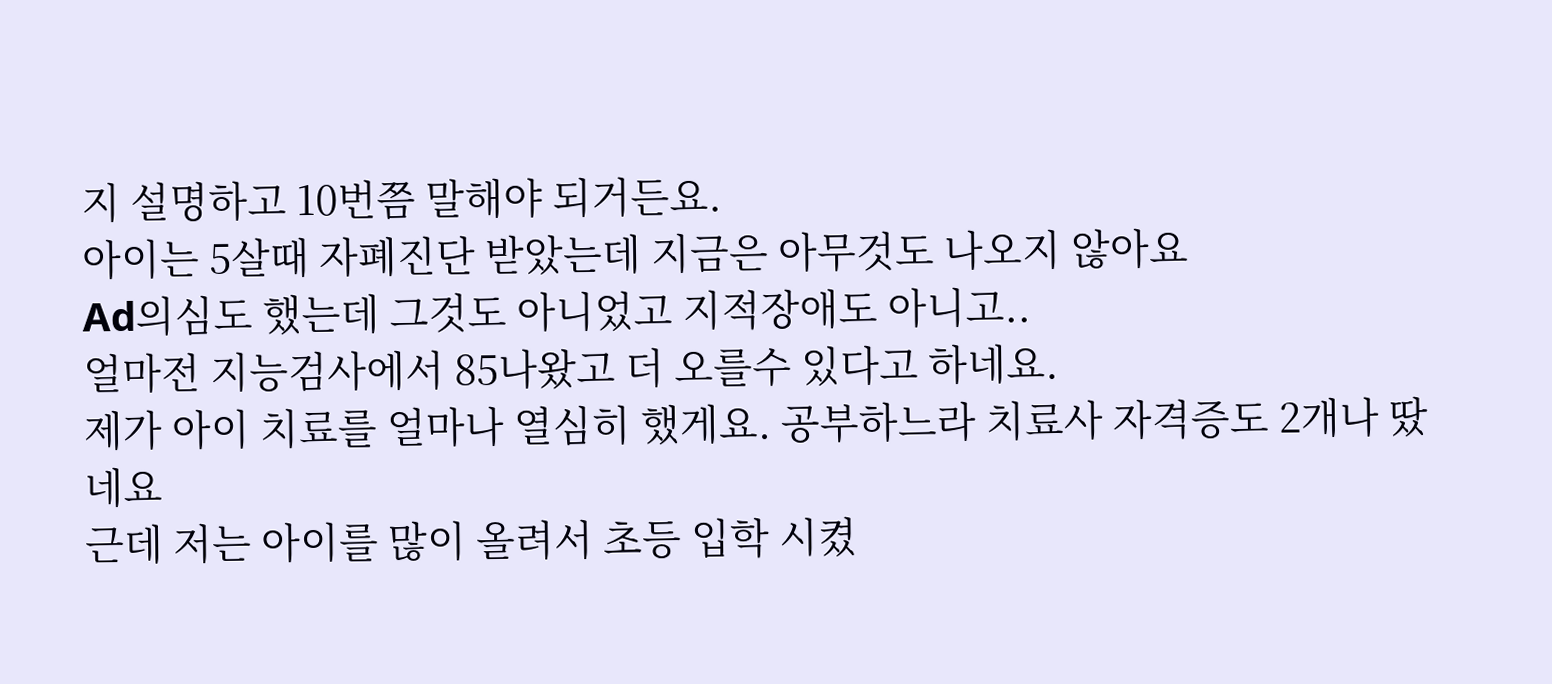지 설명하고 10번쯤 말해야 되거든요.
아이는 5살때 자폐진단 받았는데 지금은 아무것도 나오지 않아요
Ad의심도 했는데 그것도 아니었고 지적장애도 아니고..
얼마전 지능검사에서 85나왔고 더 오를수 있다고 하네요.
제가 아이 치료를 얼마나 열심히 했게요. 공부하느라 치료사 자격증도 2개나 땄네요
근데 저는 아이를 많이 올려서 초등 입학 시켰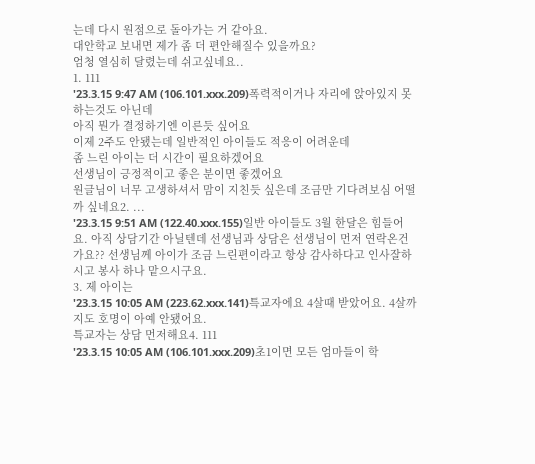는데 다시 원점으로 돌아가는 거 같아요.
대안학교 보내면 제가 좀 더 편안해질수 있을까요?
엄청 열심히 달렸는데 쉬고싶네요..
1. 111
'23.3.15 9:47 AM (106.101.xxx.209)폭력적이거나 자리에 앉아있지 못하는것도 아닌데
아직 뭔가 결정하기엔 이른듯 싶어요
이제 2주도 안됐는데 일반적인 아이들도 적응이 어려운데
좀 느린 아이는 더 시간이 필요하겠어요
선생님이 긍정적이고 좋은 분이면 좋겠어요
원글님이 너무 고생하셔서 맘이 지친듯 싶은데 조금만 기다려보심 어떨까 싶네요2. ...
'23.3.15 9:51 AM (122.40.xxx.155)일반 아이들도 3월 한달은 힘들어요. 아직 상담기간 아닐텐데 선생님과 상담은 선생님이 먼저 연락온건가요?? 선생님께 아이가 조금 느린편이라고 항상 감사하다고 인사잘하시고 봉사 하나 맡으시구요.
3. 제 아이는
'23.3.15 10:05 AM (223.62.xxx.141)특교자에요 4살때 받았어요. 4살까지도 호명이 아예 안됐어요.
특교자는 상담 먼저해요4. 111
'23.3.15 10:05 AM (106.101.xxx.209)초1이면 모든 엄마들이 학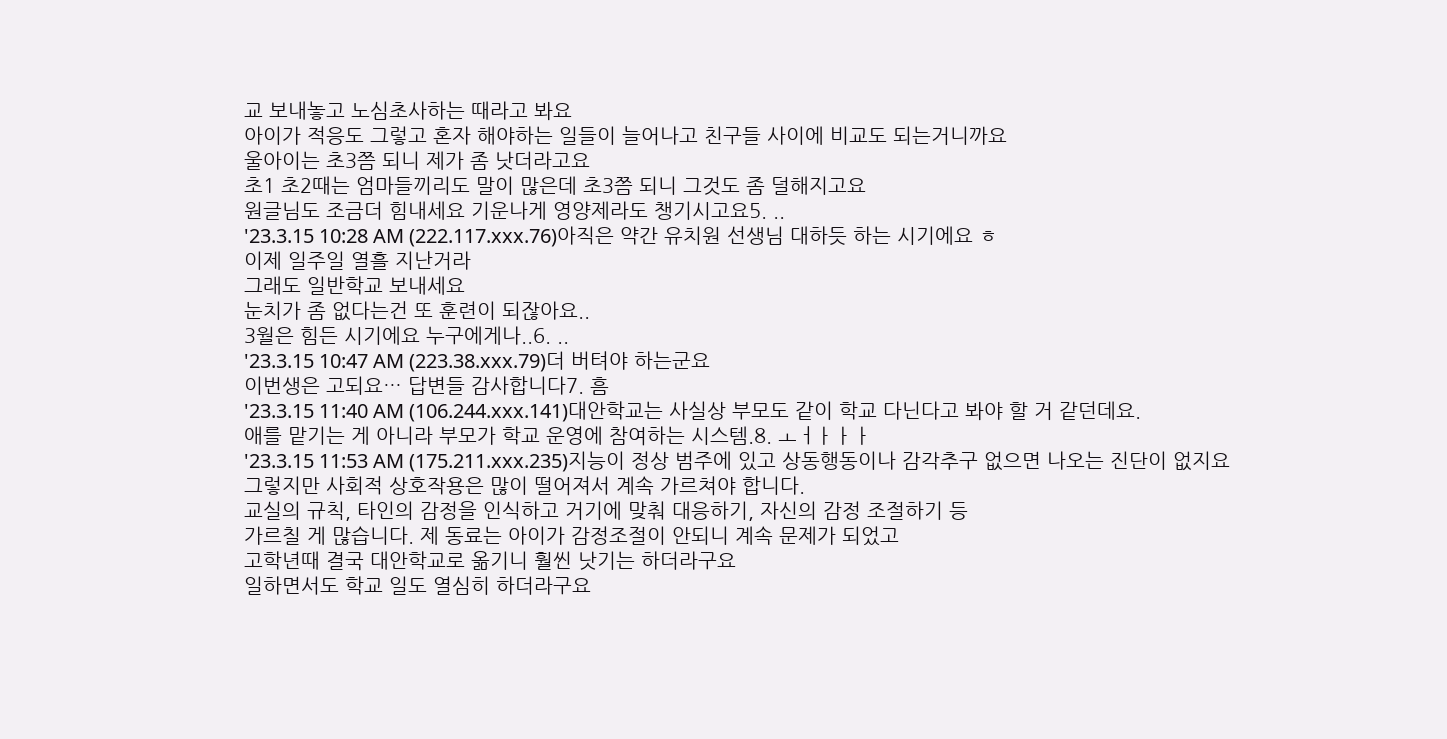교 보내놓고 노심초사하는 때라고 봐요
아이가 적응도 그렇고 혼자 해야하는 일들이 늘어나고 친구들 사이에 비교도 되는거니까요
울아이는 초3쯤 되니 제가 좀 낫더라고요
초1 초2때는 엄마들끼리도 말이 많은데 초3쯤 되니 그것도 좀 덜해지고요
원글님도 조금더 힘내세요 기운나게 영양제라도 챙기시고요5. ..
'23.3.15 10:28 AM (222.117.xxx.76)아직은 약간 유치원 선생님 대하듯 하는 시기에요 ㅎ
이제 일주일 열흘 지난거라
그래도 일반학교 보내세요
눈치가 좀 없다는건 또 훈련이 되잖아요..
3월은 힘든 시기에요 누구에게나..6. ..
'23.3.15 10:47 AM (223.38.xxx.79)더 버텨야 하는군요
이번생은 고되요… 답변들 감사합니다7. 흠
'23.3.15 11:40 AM (106.244.xxx.141)대안학교는 사실상 부모도 같이 학교 다닌다고 봐야 할 거 같던데요.
애를 맡기는 게 아니라 부모가 학교 운영에 참여하는 시스템.8. ㅗㅓㅏㅏㅏ
'23.3.15 11:53 AM (175.211.xxx.235)지능이 정상 범주에 있고 상동행동이나 감각추구 없으면 나오는 진단이 없지요
그렇지만 사회적 상호작용은 많이 떨어져서 계속 가르쳐야 합니다.
교실의 규칙, 타인의 감정을 인식하고 거기에 맞춰 대응하기, 자신의 감정 조절하기 등
가르칠 게 많습니다. 제 동료는 아이가 감정조절이 안되니 계속 문제가 되었고
고학년때 결국 대안학교로 옮기니 훨씬 낫기는 하더라구요
일하면서도 학교 일도 열심히 하더라구요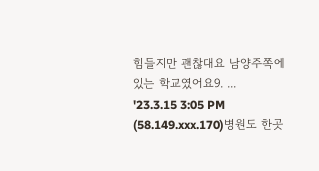힘들지만 괜찮대요 남양주쪽에 있는 학교였어요9. ...
'23.3.15 3:05 PM (58.149.xxx.170)병원도 한곳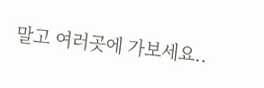말고 여러곳에 가보세요..